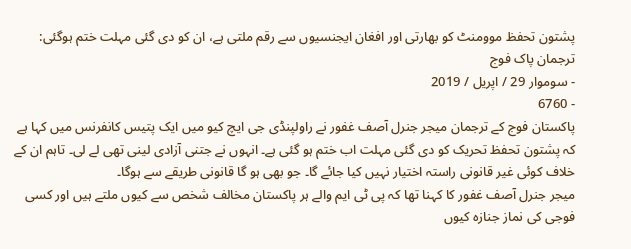پشتون تحفظ موومنٹ کو بھارتی اور افغان ایجنسیوں سے رقم ملتی ہے، ان کو دی گئی مہلت ختم ہوگئی: ترجمان پاک فوج
- سوموار 29 / اپریل / 2019
- 6760
پاکستان فوج کے ترجمان میجر جنرل آصف غفور نے راولپنڈی جی ایچ کیو میں ایک پتیس کانفرنس میں کہا ہے کہ پشتون تحفظ تحریک کو دی گئی مہلت اب ختم ہو گئی ہے۔ انہوں نے جتنی آزادی لینی تھی لے لی۔ تاہم ان کے خلاف کوئی غیر قانونی راستہ اختیار نہیں کیا جائے گا۔ جو بھی ہو گا قانونی طریقے سے ہوگا۔
میجر جنرل آصف غفور کا کہنا تھا کہ پی ٹی ایم والے ہر پاکستان مخالف شخص سے کیوں ملتے ہیں اور کسی فوجی کی نماز جنازہ کیوں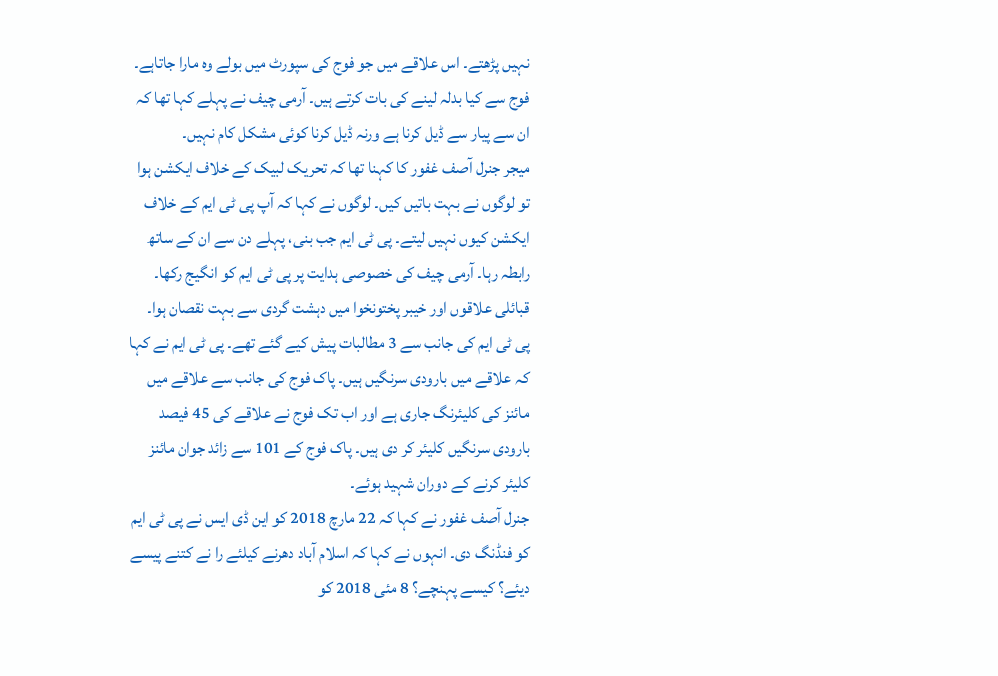نہیں پڑھتے۔ اس علاقے میں جو فوج کی سپورٹ میں بولے وہ مارا جاتاہے۔ فوج سے کیا بدلہ لینے کی بات کرتے ہیں۔ آرمی چیف نے پہلے کہا تھا کہ ان سے پیار سے ڈیل کرنا ہے ورنہ ڈیل کرنا کوئی مشکل کام نہیں۔
میجر جنرل آصف غفور کا کہنا تھا کہ تحریک لبیک کے خلاف ایکشن ہوا تو لوگوں نے بہت باتیں کیں۔ لوگوں نے کہا کہ آپ پی ٹی ایم کے خلاف ایکشن کیوں نہیں لیتے۔ پی ٹی ایم جب بنی، پہلے دن سے ان کے ساتھ رابطہ رہا۔ آرمی چیف کی خصوصی ہدایت پر پی ٹی ایم کو انگیج رکھا۔ قبائلی علاقوں اور خیبر پختونخوا میں دہشت گردی سے بہت نقصان ہوا۔
پی ٹی ایم کی جانب سے 3 مطالبات پیش کیے گئے تھے۔ پی ٹی ایم نے کہا کہ علاقے میں بارودی سرنگیں ہیں۔ پاک فوج کی جانب سے علاقے میں مائنز کی کلیئرنگ جاری ہے اور اب تک فوج نے علاقے کی 45 فیصد بارودی سرنگیں کلیئر کر دی ہیں۔ پاک فوج کے 101 سے زائد جوان مائنز کلیئر کرنے کے دوران شہید ہوئے۔
جنرل آصف غفور نے کہا کہ 22 مارچ 2018 کو این ڈی ایس نے پی ٹی ایم کو فنڈنگ دی۔ انہوں نے کہا کہ اسلام آباد دھرنے کیلئے را نے کتنے پیسے دیئے؟ کیسے پہنچے؟ 8 مئی 2018 کو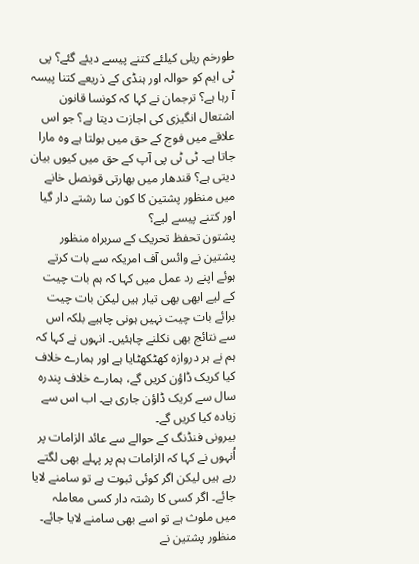طورخم ریلی کیلئے کتنے پیسے دیئے گئے؟ پی ٹی ایم کو حوالہ اور ہنڈی کے ذریعے کتنا پیسہ آ رہا ہے؟ ترجمان نے کہا کہ کونسا قانون اشتعال انگیزی کی اجازت دیتا ہے؟ جو اس علاقے میں فوج کے حق میں بولتا ہے وہ مارا جاتا ہے۔ ٹی ٹی پی آپ کے حق میں کیوں بیان دیتی ہے؟ قندھار میں بھارتی قونصل خانے میں منظور پشتین کا کون سا رشتے دار گیا اور کتنے پیسے لیے؟
پشتون تحفظ تحریک کے سربراہ منظور پشتین نے وائس آف امریکہ سے بات کرتے ہوئے اپنے رد عمل میں کہا کہ ہم بات چیت کے لیے ابھی بھی تیار ہیں لیکن بات چیت برائے بات چیت نہیں ہونی چاہیے بلکہ اس سے نتائج بھی نکلنے چاہئیں۔ انہوں نے کہا کہ ہم نے ہر دروازہ کھٹکھٹایا ہے اور ہمارے خلاف کیا کریک ڈاؤن کریں گے، ہمارے خلاف پندرہ سال سے کریک ڈاؤن جاری ہے۔ اب اس سے زیادہ کیا کریں گے۔
بیرونی فنڈنگ کے حوالے سے عائد الزامات پر اُنہوں نے کہا کہ الزامات ہم پر پہلے بھی لگتے رہے ہیں لیکن اگر کوئی ثبوت ہے تو سامنے لایا جائے۔ اگر کسی کا رشتہ دار کسی معاملہ میں ملوث ہے تو اسے بھی سامنے لایا جائے۔ منظور پشتین نے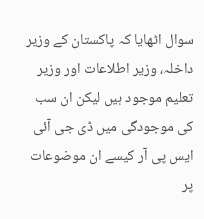سوال اٹھایا کہ پاکستان کے وزیر داخلہ، وزیر اطلاعات اور وزیر تعلیم موجود ہیں لیکن ان سب کی موجودگی میں ڈی جی آئی ایس پی آر کیسے ان موضوعات پر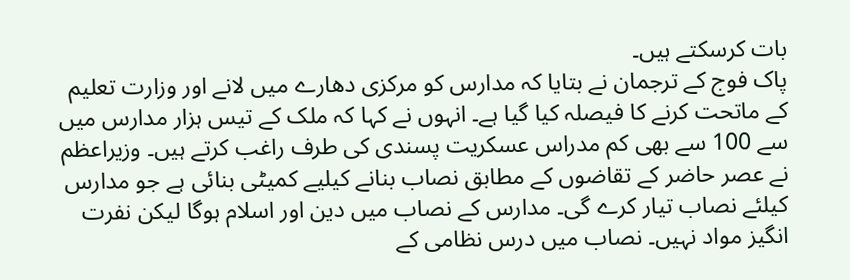بات کرسکتے ہیں۔
پاک فوج کے ترجمان نے بتایا کہ مدارس کو مرکزی دھارے میں لانے اور وزارت تعلیم کے ماتحت کرنے کا فیصلہ کیا گیا ہے۔ انہوں نے کہا کہ ملک کے تیس ہزار مدارس میں سے 100 سے بھی کم مدراس عسکریت پسندی کی طرف راغب کرتے ہیں۔ وزیراعظم نے عصر حاضر کے تقاضوں کے مطابق نصاب بنانے کیلیے کمیٹی بنائی ہے جو مدارس کیلئے نصاب تیار کرے گی۔ مدارس کے نصاب میں دین اور اسلام ہوگا لیکن نفرت انگیز مواد نہیں۔ نصاب میں درس نظامی کے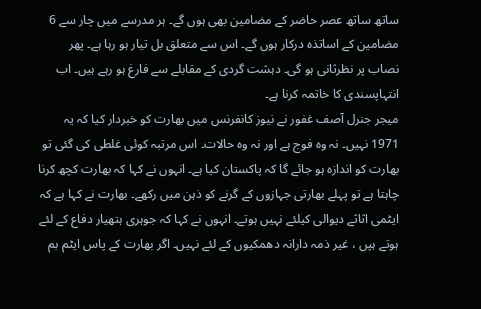ساتھ ساتھ عصر حاضر کے مضامین بھی ہوں گے۔ ہر مدرسے میں چار سے 6 مضامین کے اساتذہ درکار ہوں گے۔ اس سے متعلق بل تیار ہو رہا ہے۔ پھر نصاب پر نظرثانی ہو گی۔ دہشت گردی کے مقابلے سے فارغ ہو رہے ہیں۔ اب انتہاپسندی کا خاتمہ کرنا ہے۔
میجر جنرل آصف غفور نے نیوز کانفرنس میں بھارت کو خبردار کیا کہ یہ 1971 نہیں۔ نہ وہ فوج ہے اور نہ وہ حالات۔ اس مرتبہ کوئی غلطی کی گئی تو بھارت کو اندازہ ہو جائے گا کہ پاکستان کیا ہے۔ انہوں نے کہا کہ بھارت کچھ کرنا چاہتا ہے تو پہلے بھارتی جہازوں کے گرنے کو ذہن میں رکھے۔ بھارت نے کہا ہے کہ ایٹمی اثاثے دیوالی کیلئے نہیں ہوتے۔ انہوں نے کہا کہ جوہری ہتھیار دفاع کے لئے ہوتے ہپں ، غیر ذمہ دارانہ دھمکیوں کے لئے نہیں۔ اگر بھارت کے پاس ایٹم بم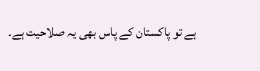ہے تو پاکستان کے پاس بھی یہ صلاحیت ہے۔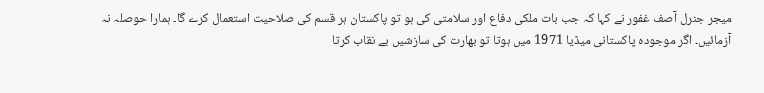میجر جنرل آصف غفور نے کہا کہ جب بات ملکی دفاع اور سلامتی کی ہو تو پاکستان ہر قسم کی صلاحیت استعمال کرے گا۔ ہمارا حوصلہ نہ آزمائیں۔ اگر موجودہ پاکستانی میڈیا 1971 میں ہوتا تو بھارت کی سازشیں بے نقاب کرتا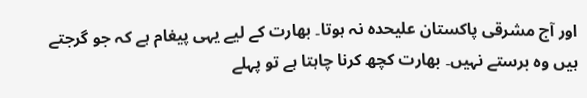اور آج مشرقی پاکستان علیحدہ نہ ہوتا۔ بھارت کے لیے یہی پیغام ہے کہ جو گرجتے ہیں وہ برستے نہیں۔ بھارت کچھ کرنا چاہتا ہے تو پہلے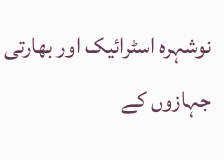نوشہرہ اسٹرائیک اور بھارتی جہازوں کے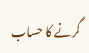گرنے کا حساب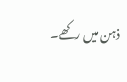ذہن میں رکھے۔